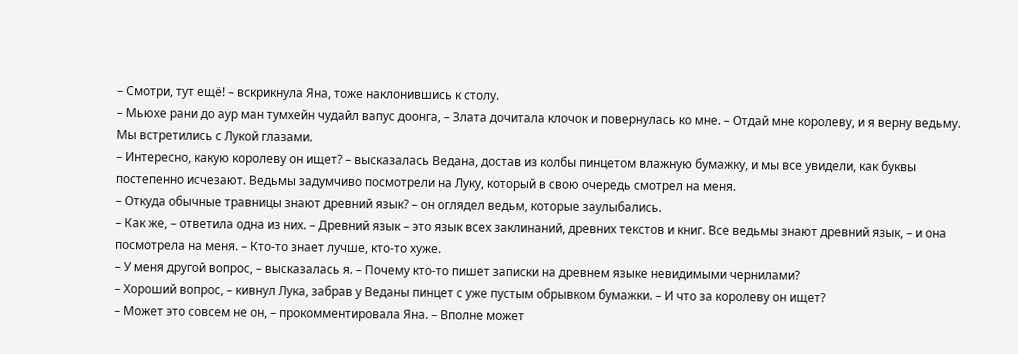– Смотри, тут ещё! – вскрикнула Яна, тоже наклонившись к столу.
– Мьюхе рани до аур ман тумхейн чудайл вапус доонга, – Злата дочитала клочок и повернулась ко мне. – Отдай мне королеву, и я верну ведьму.
Мы встретились с Лукой глазами.
– Интересно, какую королеву он ищет? – высказалась Ведана, достав из колбы пинцетом влажную бумажку, и мы все увидели, как буквы постепенно исчезают. Ведьмы задумчиво посмотрели на Луку, который в свою очередь смотрел на меня.
– Откуда обычные травницы знают древний язык? – он оглядел ведьм, которые заулыбались.
– Как же, – ответила одна из них. – Древний язык – это язык всех заклинаний, древних текстов и книг. Все ведьмы знают древний язык, – и она посмотрела на меня. – Кто-то знает лучше, кто-то хуже.
– У меня другой вопрос, – высказалась я. – Почему кто-то пишет записки на древнем языке невидимыми чернилами?
– Хороший вопрос, – кивнул Лука, забрав у Веданы пинцет с уже пустым обрывком бумажки. – И что за королеву он ищет?
– Может это совсем не он, – прокомментировала Яна. – Вполне может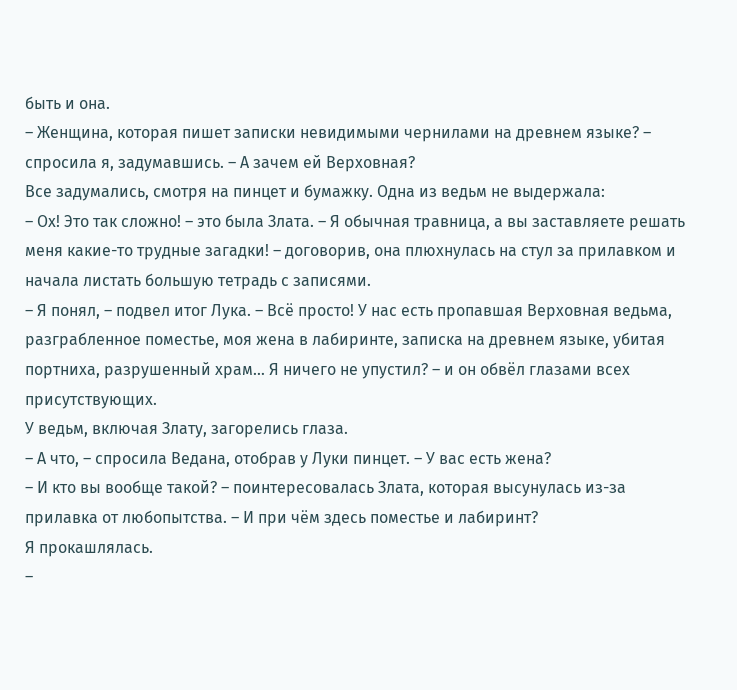быть и она.
– Женщина, которая пишет записки невидимыми чернилами на древнем языке? – спросила я, задумавшись. – А зачем ей Верховная?
Все задумались, смотря на пинцет и бумажку. Одна из ведьм не выдержала:
– Ох! Это так сложно! – это была Злата. – Я обычная травница, а вы заставляете решать меня какие-то трудные загадки! – договорив, она плюхнулась на стул за прилавком и начала листать большую тетрадь с записями.
– Я понял, – подвел итог Лука. – Всё просто! У нас есть пропавшая Верховная ведьма, разграбленное поместье, моя жена в лабиринте, записка на древнем языке, убитая портниха, разрушенный храм… Я ничего не упустил? – и он обвёл глазами всех присутствующих.
У ведьм, включая Злату, загорелись глаза.
– А что, – спросила Ведана, отобрав у Луки пинцет. – У вас есть жена?
– И кто вы вообще такой? – поинтересовалась Злата, которая высунулась из-за прилавка от любопытства. – И при чём здесь поместье и лабиринт?
Я прокашлялась.
–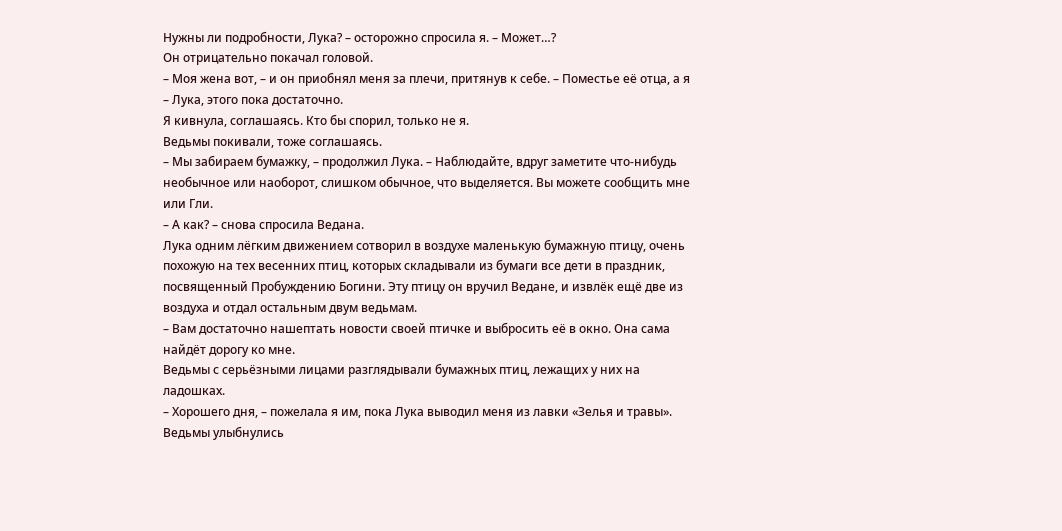Нужны ли подробности, Лука? – осторожно спросила я. – Может…?
Он отрицательно покачал головой.
– Моя жена вот, – и он приобнял меня за плечи, притянув к себе. – Поместье её отца, а я – Лука, этого пока достаточно.
Я кивнула, соглашаясь. Кто бы спорил, только не я.
Ведьмы покивали, тоже соглашаясь.
– Мы забираем бумажку, – продолжил Лука. – Наблюдайте, вдруг заметите что-нибудь необычное или наоборот, слишком обычное, что выделяется. Вы можете сообщить мне или Гли.
– А как? – снова спросила Ведана.
Лука одним лёгким движением сотворил в воздухе маленькую бумажную птицу, очень похожую на тех весенних птиц, которых складывали из бумаги все дети в праздник, посвященный Пробуждению Богини. Эту птицу он вручил Ведане, и извлёк ещё две из воздуха и отдал остальным двум ведьмам.
– Вам достаточно нашептать новости своей птичке и выбросить её в окно. Она сама найдёт дорогу ко мне.
Ведьмы с серьёзными лицами разглядывали бумажных птиц, лежащих у них на ладошках.
– Хорошего дня, – пожелала я им, пока Лука выводил меня из лавки «Зелья и травы». Ведьмы улыбнулись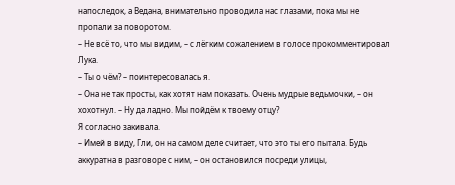напоследок, а Ведана, внимательно проводила нас глазами, пока мы не пропали за поворотом.
– Не всё то, что мы видим, – с лёгким сожалением в голосе прокомментировал Лука.
– Ты о чём? – поинтересовалась я.
– Она не так просты, как хотят нам показать. Очень мудрые ведьмочки, – он хохотнул. – Ну да ладно. Мы пойдём к твоему отцу?
Я согласно закивала.
– Имей в виду, Гли, он на самом деле считает, что это ты его пытала. Будь аккуратна в разговоре с ним, – он остановился посреди улицы,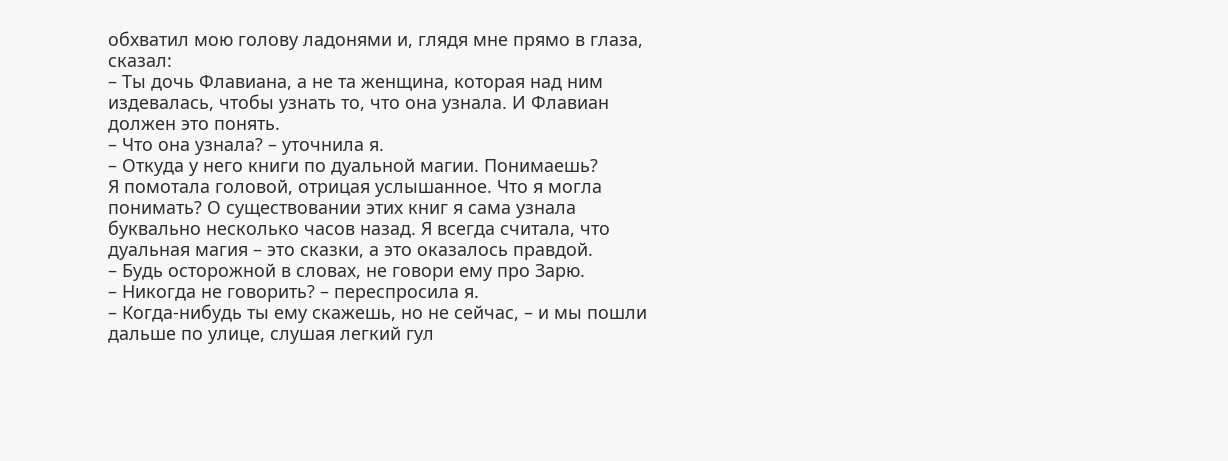обхватил мою голову ладонями и, глядя мне прямо в глаза, сказал:
– Ты дочь Флавиана, а не та женщина, которая над ним издевалась, чтобы узнать то, что она узнала. И Флавиан должен это понять.
– Что она узнала? – уточнила я.
– Откуда у него книги по дуальной магии. Понимаешь?
Я помотала головой, отрицая услышанное. Что я могла понимать? О существовании этих книг я сама узнала буквально несколько часов назад. Я всегда считала, что дуальная магия – это сказки, а это оказалось правдой.
– Будь осторожной в словах, не говори ему про Зарю.
– Никогда не говорить? – переспросила я.
– Когда-нибудь ты ему скажешь, но не сейчас, – и мы пошли дальше по улице, слушая легкий гул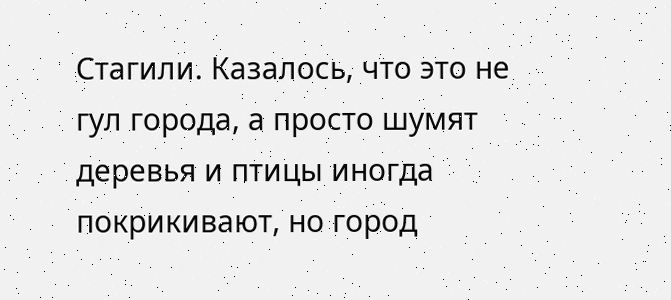Стагили. Казалось, что это не гул города, а просто шумят деревья и птицы иногда покрикивают, но город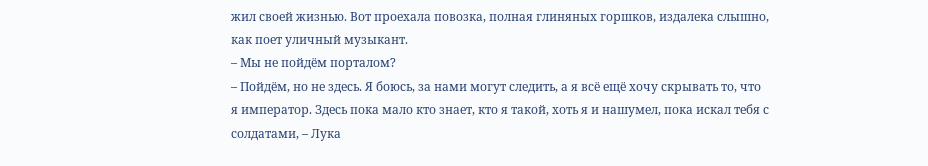жил своей жизнью. Вот проехала повозка, полная глиняных горшков, издалека слышно, как поет уличный музыкант.
– Мы не пойдём порталом?
– Пойдём, но не здесь. Я боюсь, за нами могут следить, а я всё ещё хочу скрывать то, что я император. Здесь пока мало кто знает, кто я такой, хоть я и нашумел, пока искал тебя с солдатами, – Лука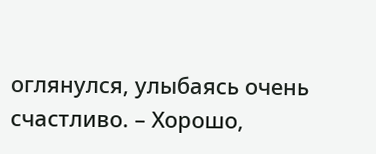оглянулся, улыбаясь очень счастливо. – Хорошо,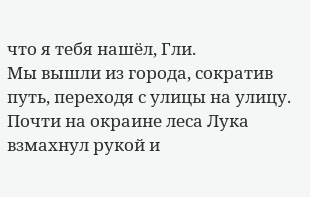что я тебя нашёл, Гли.
Мы вышли из города, сократив путь, переходя с улицы на улицу. Почти на окраине леса Лука взмахнул рукой и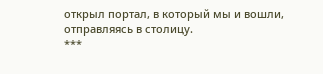открыл портал, в который мы и вошли, отправляясь в столицу.
***